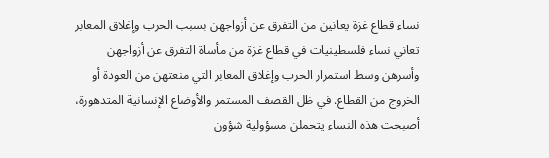نساء قطاع غزة يعانين من التفرق عن أزواجهن بسبب الحرب وإغلاق المعابر
تعاني نساء فلسطينيات في قطاع غزة من مأساة التفرق عن أزواجهن وأسرهن وسط استمرار الحرب وإغلاق المعابر التي منعتهن من العودة أو الخروج من القطاع. في ظل القصف المستمر والأوضاع الإنسانية المتدهورة، أصبحت هذه النساء يتحملن مسؤولية شؤون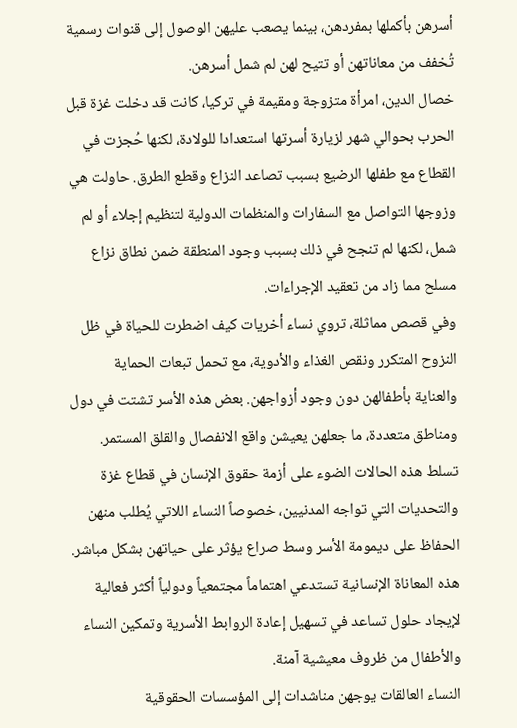أسرهن بأكملها بمفردهن، بينما يصعب عليهن الوصول إلى قنوات رسمية تُخفف من معاناتهن أو تتيح لهن لم شمل أسرهن.
خصال الدين، امرأة متزوجة ومقيمة في تركيا، كانت قد دخلت غزة قبل الحرب بحوالي شهر لزيارة أسرتها استعدادا للولادة، لكنها حُجزت في القطاع مع طفلها الرضيع بسبب تصاعد النزاع وقطع الطرق. حاولت هي وزوجها التواصل مع السفارات والمنظمات الدولية لتنظيم إجلاء أو لم شمل، لكنها لم تنجح في ذلك بسبب وجود المنطقة ضمن نطاق نزاع مسلح مما زاد من تعقيد الإجراءات.
وفي قصص مماثلة، تروي نساء أخريات كيف اضطرت للحياة في ظل النزوح المتكرر ونقص الغذاء والأدوية، مع تحمل تبعات الحماية والعناية بأطفالهن دون وجود أزواجهن. بعض هذه الأسر تشتت في دول ومناطق متعددة، ما جعلهن يعيشن واقع الانفصال والقلق المستمر.
تسلط هذه الحالات الضوء على أزمة حقوق الإنسان في قطاع غزة والتحديات التي تواجه المدنيين، خصوصاً النساء اللاتي يُطلب منهن الحفاظ على ديمومة الأسر وسط صراع يؤثر على حياتهن بشكل مباشر. هذه المعاناة الإنسانية تستدعي اهتماماً مجتمعياً ودولياً أكثر فعالية لإيجاد حلول تساعد في تسهيل إعادة الروابط الأسرية وتمكين النساء والأطفال من ظروف معيشية آمنة.
النساء العالقات يوجهن مناشدات إلى المؤسسات الحقوقية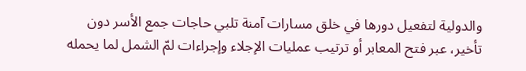والدولية لتفعيل دورها في خلق مسارات آمنة تلبي حاجات جمع الأسر دون تأخير، عبر فتح المعابر أو ترتيب عمليات الإجلاء وإجراءات لمّ الشمل لما يحمله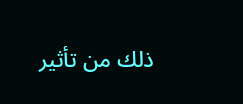ذلك من تأثير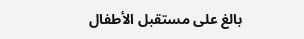بالغ على مستقبل الأطفال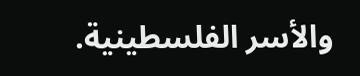والأسر الفلسطينية.